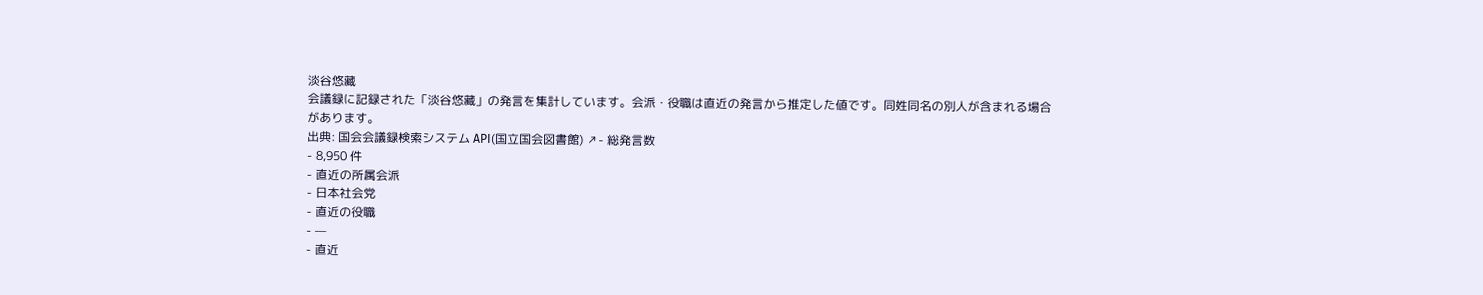淡谷悠藏
会議録に記録された「淡谷悠藏」の発言を集計しています。会派・役職は直近の発言から推定した値です。同姓同名の別人が含まれる場合があります。
出典: 国会会議録検索システム API(国立国会図書館) ↗- 総発言数
- 8,950 件
- 直近の所属会派
- 日本社会党
- 直近の役職
- —
- 直近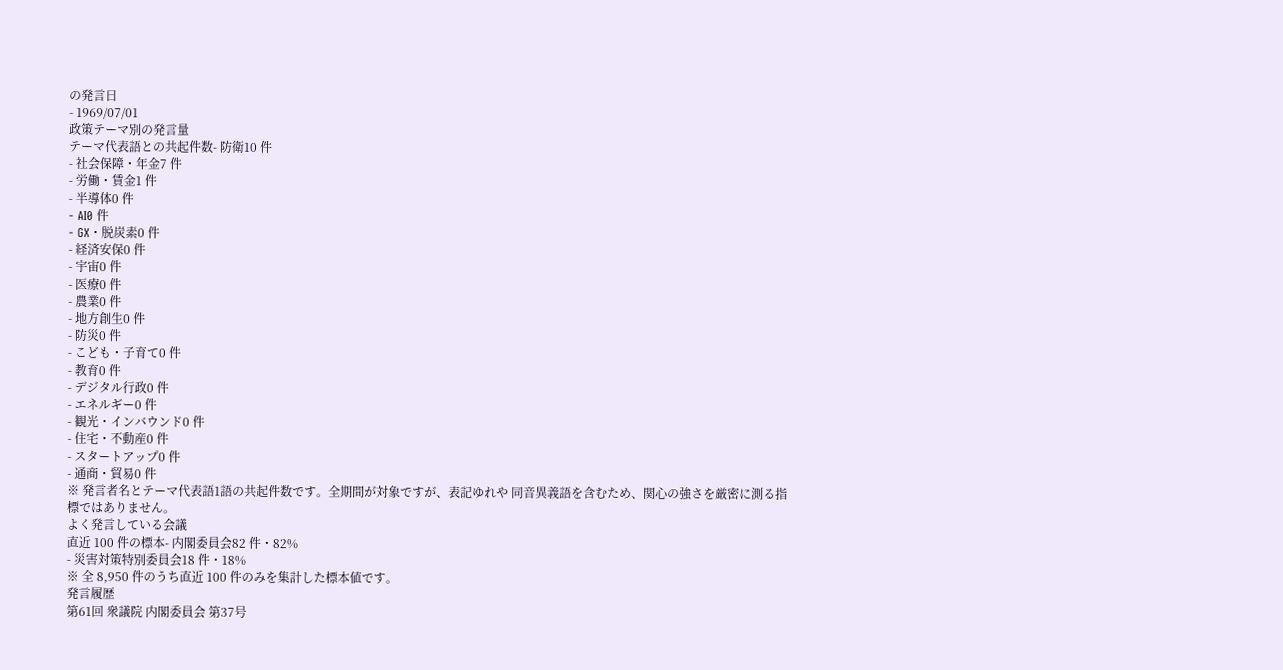の発言日
- 1969/07/01
政策テーマ別の発言量
テーマ代表語との共起件数- 防衛10 件
- 社会保障・年金7 件
- 労働・賃金1 件
- 半導体0 件
- AI0 件
- GX・脱炭素0 件
- 経済安保0 件
- 宇宙0 件
- 医療0 件
- 農業0 件
- 地方創生0 件
- 防災0 件
- こども・子育て0 件
- 教育0 件
- デジタル行政0 件
- エネルギー0 件
- 観光・インバウンド0 件
- 住宅・不動産0 件
- スタートアップ0 件
- 通商・貿易0 件
※ 発言者名とテーマ代表語1語の共起件数です。全期間が対象ですが、表記ゆれや 同音異義語を含むため、関心の強さを厳密に測る指標ではありません。
よく発言している会議
直近 100 件の標本- 内閣委員会82 件・82%
- 災害対策特別委員会18 件・18%
※ 全 8,950 件のうち直近 100 件のみを集計した標本値です。
発言履歴
第61回 衆議院 内閣委員会 第37号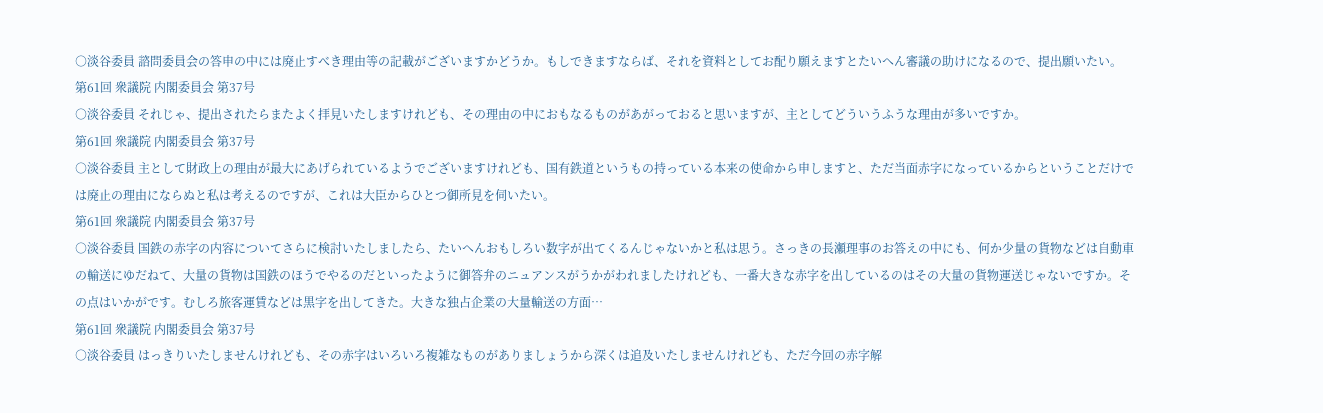○淡谷委員 諮問委員会の答申の中には廃止すべき理由等の記載がございますかどうか。もしできますならば、それを資料としてお配り願えますとたいへん審議の助けになるので、提出願いたい。
第61回 衆議院 内閣委員会 第37号
○淡谷委員 それじゃ、提出されたらまたよく拝見いたしますけれども、その理由の中におもなるものがあがっておると思いますが、主としてどういうふうな理由が多いですか。
第61回 衆議院 内閣委員会 第37号
○淡谷委員 主として財政上の理由が最大にあげられているようでございますけれども、国有鉄道というもの持っている本来の使命から申しますと、ただ当面赤字になっているからということだけでは廃止の理由にならぬと私は考えるのですが、これは大臣からひとつ御所見を伺いたい。
第61回 衆議院 内閣委員会 第37号
○淡谷委員 国鉄の赤字の内容についてさらに検討いたしましたら、たいへんおもしろい数字が出てくるんじゃないかと私は思う。さっきの長瀬理事のお答えの中にも、何か少量の貨物などは自動車の輸送にゆだねて、大量の貨物は国鉄のほうでやるのだといったように御答弁のニュアンスがうかがわれましたけれども、一番大きな赤字を出しているのはその大量の貨物運送じゃないですか。その点はいかがです。むしろ旅客運賃などは黒字を出してきた。大きな独占企業の大量輸送の方面…
第61回 衆議院 内閣委員会 第37号
○淡谷委員 はっきりいたしませんけれども、その赤字はいろいろ複雑なものがありましょうから深くは追及いたしませんけれども、ただ今回の赤字解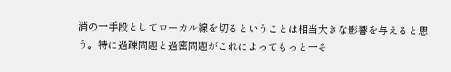消の一手段としてローカル線を切るということは相当大きな影響を与えると思う。特に過疎問題と過密問題がこれによってもっと一そ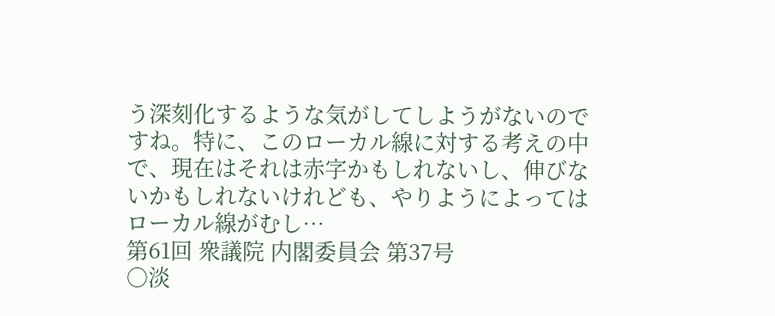う深刻化するような気がしてしようがないのですね。特に、このローカル線に対する考えの中で、現在はそれは赤字かもしれないし、伸びないかもしれないけれども、やりようによってはローカル線がむし…
第61回 衆議院 内閣委員会 第37号
○淡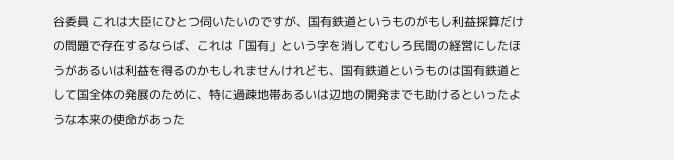谷委員 これは大臣にひとつ伺いたいのですが、国有鉄道というものがもし利益採算だけの問題で存在するならば、これは「国有」という字を消してむしろ民間の経営にしたほうがあるいは利益を得るのかもしれませんけれども、国有鉄道というものは国有鉄道として国全体の発展のために、特に過疎地帯あるいは辺地の開発までも助けるといったような本来の使命があった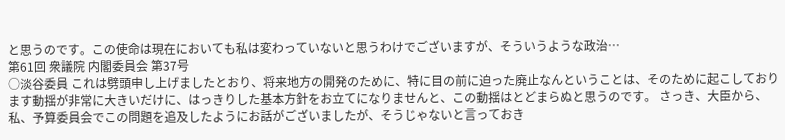と思うのです。この使命は現在においても私は変わっていないと思うわけでございますが、そういうような政治…
第61回 衆議院 内閣委員会 第37号
○淡谷委員 これは劈頭申し上げましたとおり、将来地方の開発のために、特に目の前に迫った廃止なんということは、そのために起こしております動揺が非常に大きいだけに、はっきりした基本方針をお立てになりませんと、この動揺はとどまらぬと思うのです。 さっき、大臣から、私、予算委員会でこの問題を追及したようにお話がございましたが、そうじゃないと言っておき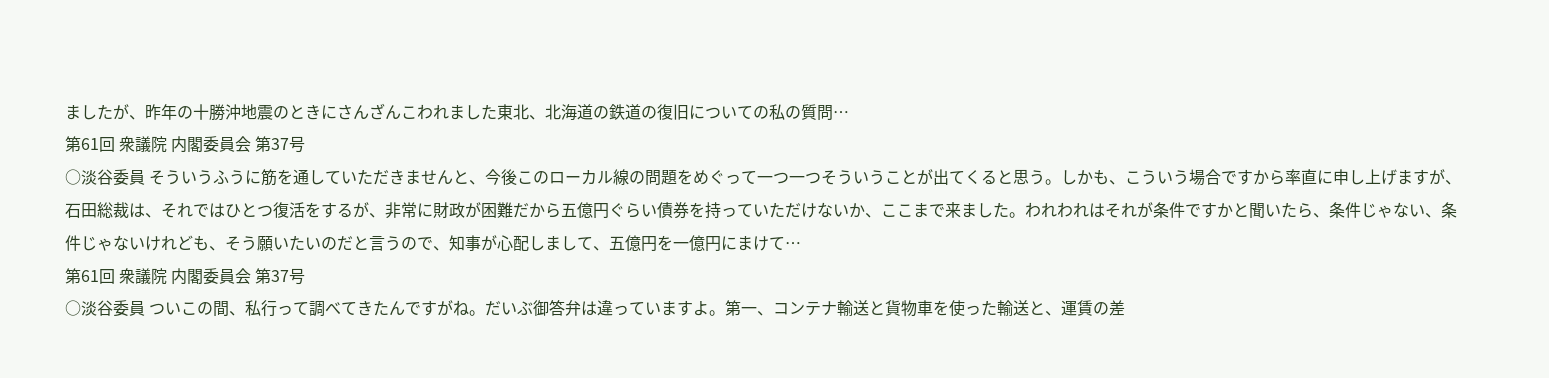ましたが、昨年の十勝沖地震のときにさんざんこわれました東北、北海道の鉄道の復旧についての私の質問…
第61回 衆議院 内閣委員会 第37号
○淡谷委員 そういうふうに筋を通していただきませんと、今後このローカル線の問題をめぐって一つ一つそういうことが出てくると思う。しかも、こういう場合ですから率直に申し上げますが、石田総裁は、それではひとつ復活をするが、非常に財政が困難だから五億円ぐらい債券を持っていただけないか、ここまで来ました。われわれはそれが条件ですかと聞いたら、条件じゃない、条件じゃないけれども、そう願いたいのだと言うので、知事が心配しまして、五億円を一億円にまけて…
第61回 衆議院 内閣委員会 第37号
○淡谷委員 ついこの間、私行って調べてきたんですがね。だいぶ御答弁は違っていますよ。第一、コンテナ輸送と貨物車を使った輸送と、運賃の差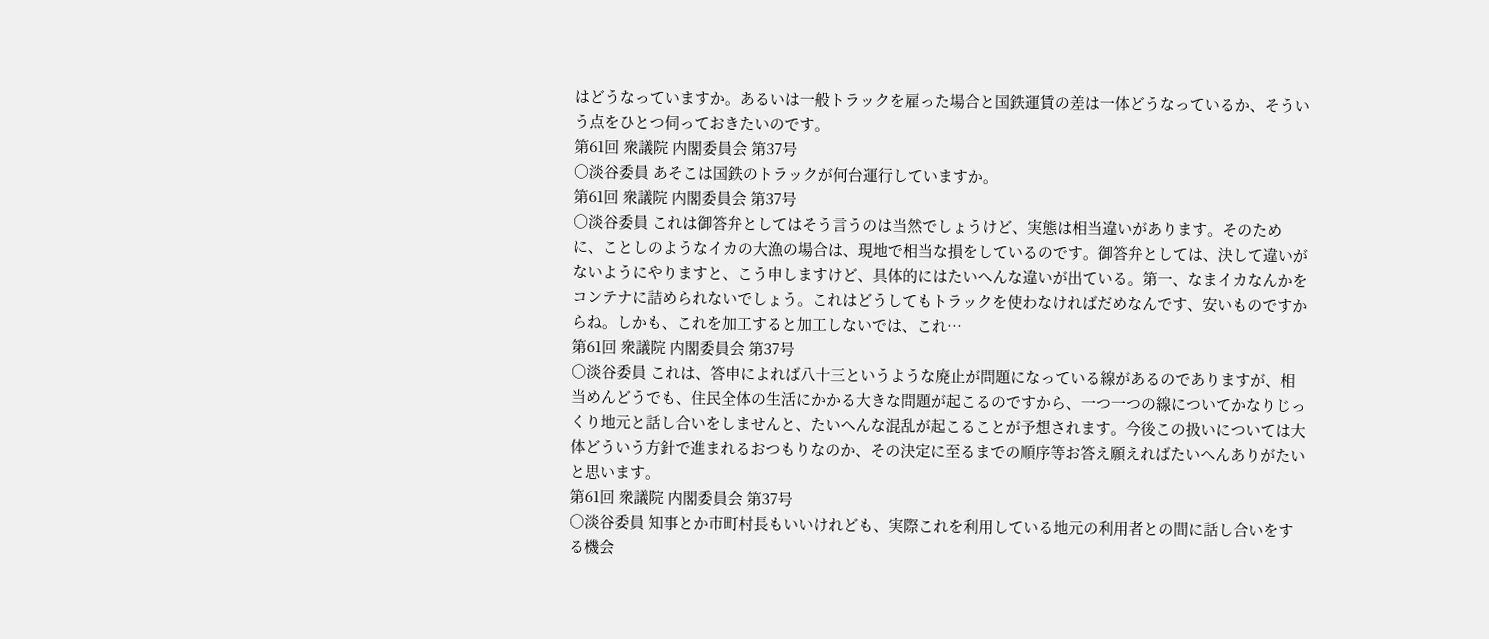はどうなっていますか。あるいは一般トラックを雇った場合と国鉄運賃の差は一体どうなっているか、そういう点をひとつ伺っておきたいのです。
第61回 衆議院 内閣委員会 第37号
○淡谷委員 あそこは国鉄のトラックが何台運行していますか。
第61回 衆議院 内閣委員会 第37号
○淡谷委員 これは御答弁としてはそう言うのは当然でしょうけど、実態は相当違いがあります。そのために、ことしのようなイカの大漁の場合は、現地で相当な損をしているのです。御答弁としては、決して違いがないようにやりますと、こう申しますけど、具体的にはたいへんな違いが出ている。第一、なまイカなんかをコンテナに詰められないでしょう。これはどうしてもトラックを使わなければだめなんです、安いものですからね。しかも、これを加工すると加工しないでは、これ…
第61回 衆議院 内閣委員会 第37号
○淡谷委員 これは、答申によれば八十三というような廃止が問題になっている線があるのでありますが、相当めんどうでも、住民全体の生活にかかる大きな問題が起こるのですから、一つ一つの線についてかなりじっくり地元と話し合いをしませんと、たいへんな混乱が起こることが予想されます。今後この扱いについては大体どういう方針で進まれるおつもりなのか、その決定に至るまでの順序等お答え願えればたいへんありがたいと思います。
第61回 衆議院 内閣委員会 第37号
○淡谷委員 知事とか市町村長もいいけれども、実際これを利用している地元の利用者との間に話し合いをする機会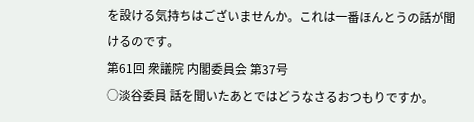を設ける気持ちはございませんか。これは一番ほんとうの話が聞けるのです。
第61回 衆議院 内閣委員会 第37号
○淡谷委員 話を聞いたあとではどうなさるおつもりですか。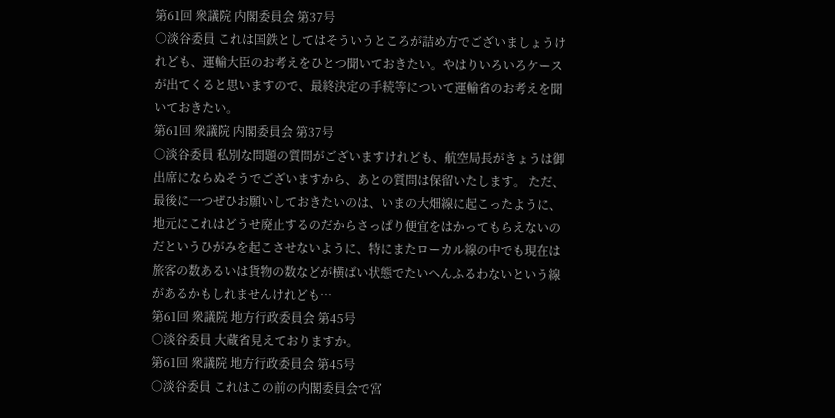第61回 衆議院 内閣委員会 第37号
○淡谷委員 これは国鉄としてはそういうところが詰め方でございましょうけれども、運輸大臣のお考えをひとつ聞いておきたい。やはりいろいろケースが出てくると思いますので、最終決定の手続等について運輸省のお考えを聞いておきたい。
第61回 衆議院 内閣委員会 第37号
○淡谷委員 私別な問題の質問がございますけれども、航空局長がきょうは御出席にならぬそうでございますから、あとの質問は保留いたします。 ただ、最後に一つぜひお願いしておきたいのは、いまの大畑線に起こったように、地元にこれはどうせ廃止するのだからさっぱり便宜をはかってもらえないのだというひがみを起こさせないように、特にまたローカル線の中でも現在は旅客の数あるいは貨物の数などが横ばい状態でたいへんふるわないという線があるかもしれませんけれども…
第61回 衆議院 地方行政委員会 第45号
○淡谷委員 大蔵省見えておりますか。
第61回 衆議院 地方行政委員会 第45号
○淡谷委員 これはこの前の内閣委員会で宮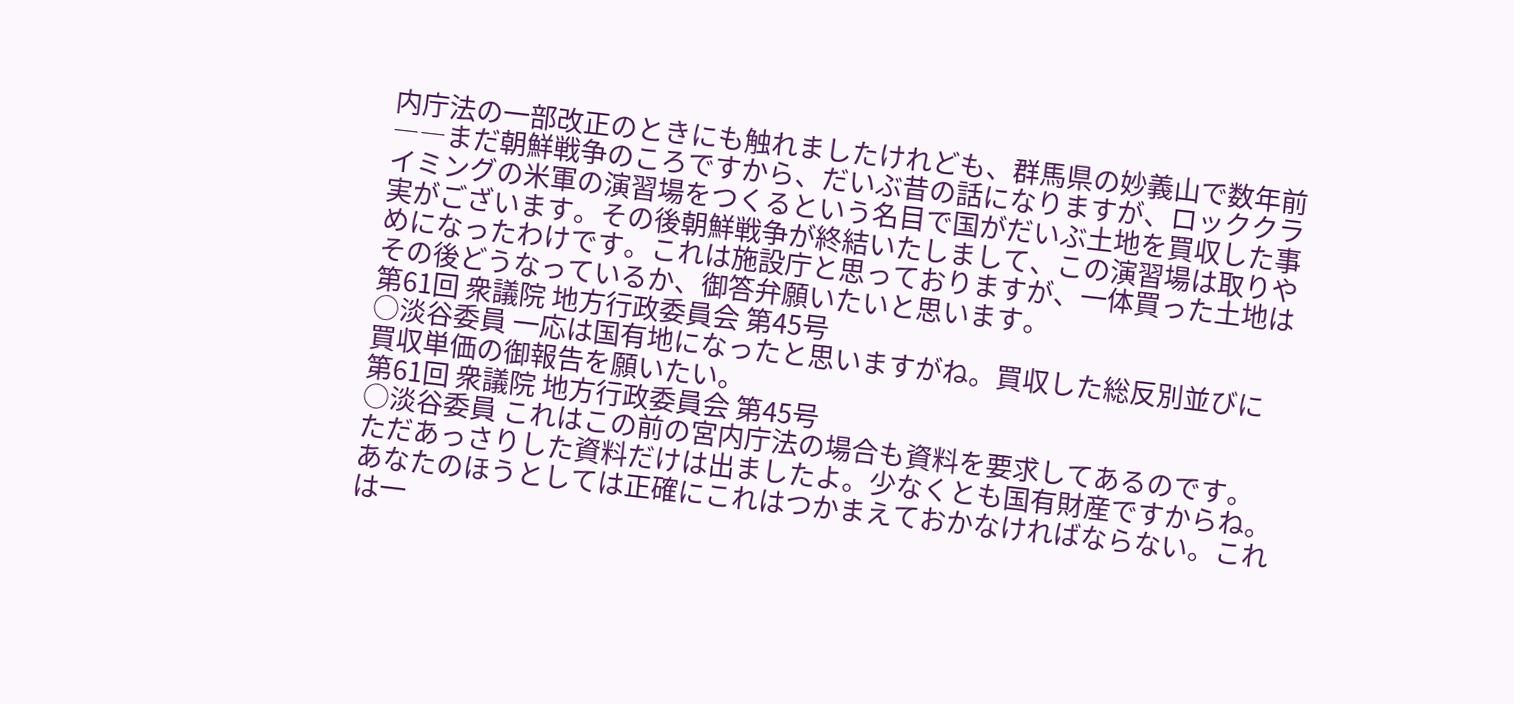内庁法の一部改正のときにも触れましたけれども、群馬県の妙義山で数年前――まだ朝鮮戦争のころですから、だいぶ昔の話になりますが、ロッククライミングの米軍の演習場をつくるという名目で国がだいぶ土地を買収した事実がございます。その後朝鮮戦争が終結いたしまして、この演習場は取りやめになったわけです。これは施設庁と思っておりますが、一体買った土地はその後どうなっているか、御答弁願いたいと思います。
第61回 衆議院 地方行政委員会 第45号
○淡谷委員 一応は国有地になったと思いますがね。買収した総反別並びに買収単価の御報告を願いたい。
第61回 衆議院 地方行政委員会 第45号
○淡谷委員 これはこの前の宮内庁法の場合も資料を要求してあるのです。ただあっさりした資料だけは出ましたよ。少なくとも国有財産ですからね。あなたのほうとしては正確にこれはつかまえておかなければならない。これは一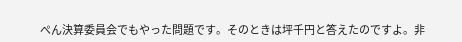ぺん決算委員会でもやった問題です。そのときは坪千円と答えたのですよ。非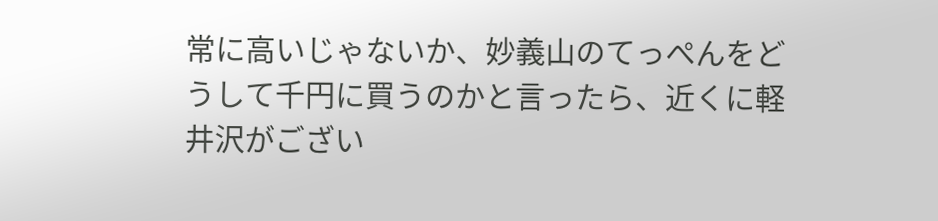常に高いじゃないか、妙義山のてっぺんをどうして千円に買うのかと言ったら、近くに軽井沢がござい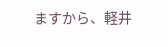ますから、軽井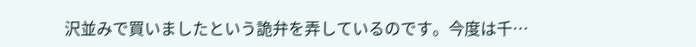沢並みで買いましたという詭弁を弄しているのです。今度は千…